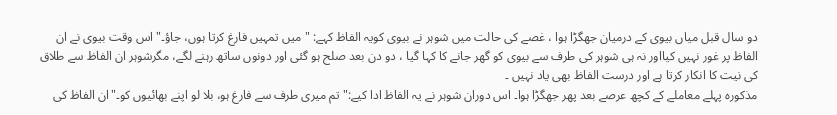دو سال قبل میاں بیوی کے درمیان جھگڑا ہوا ، غصے کی حالت میں شوہر نے بیوی کویہ الفاظ کہے: "میں تمہیں فارغ کرتا ہوں، جاؤ۔" اس وقت بیوی نے ان الفاظ پر غور نہیں کیااور نہ ہی شوہر کی طرف سے بیوی کو گھر جانے کا کہا گیا ، دو دن بعد صلح ہو گئی اور دونوں ساتھ رہنے لگے، مگرشوہر ان الفاظ سے طلاق کی نیت کا انکار کرتا ہے اور درست الفاظ بھی یاد نہیں ۔
مذکورہ پہلے معاملے کے کچھ عرصے بعد پھر جھگڑا ہوا۔ اس دوران شوہر نے یہ الفاظ ادا کیے:"تم میری طرف سے فارغ ہو، بلا لو اپنے بھائیوں کو۔"ان الفاظ کی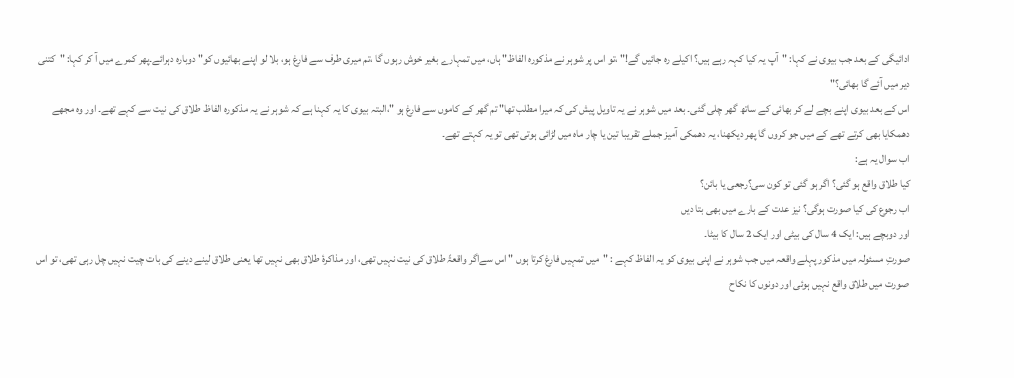ادائیگی کے بعد جب بیوی نے کہا: "آپ یہ کیا کہہ رہے ہیں؟ اکیلے رہ جائیں گے!" ،تو اس پر شوہر نے مذکورہ الفاظ" ہاں، میں تمہارے بغیر خوش رہوں گا ،تم میری طرف سے فارغ ہو، بلا لو اپنے بھائیوں کو" دوبارہ دہرائے۔پھر کمرے میں آ کر کہا: "کتنی دیر میں آئے گا بھائی؟"
اس کے بعد بیوی اپنے بچے لے کر بھائی کے ساتھ گھر چلی گئی۔ بعد میں شوہر نے یہ تاویل پیش کی کہ میرا مطلب تھا" تم گھر کے کاموں سے فارغ ہو "،البتہ بیوی کا یہ کہنا ہے کہ شوہر نے یہ مذکورہ الفاظ طلاق کی نیت سے کہے تھے۔ اور وہ مجھے دھمکایا بھی کرتے تھے کے میں جو کروں گا پھر دیکھنا، یہ دھمکی آمیز جملے تقریبا تین یا چار ماہ میں لڑائی ہوتی تھی تو یہ کہتے تھے۔
اب سوال یہ ہے:
کیا طلاق واقع ہو گئی؟ اگر ہو گئی تو کون سی؟رجعی یا بائن؟
اب رجوع کی کیا صورت ہوگی؟ نیز عدت کے بارے میں بھی بتا دیں
اور دوبچے ہیں: ایک 4 سال کی بیٹی اور ایک 2 سال کا بیٹا۔
صورتِ مسئولہ میں مذکور پہلے واقعہ میں جب شوہر نے اپنی بیوی کو یہ الفاظ کہے : "میں تمہیں فارغ کرتا ہوں " اس سےاگر واقعۃً طلاق کی نیت نہیں تھی، اور مذاکرۂ طلاق بھی نہیں تھا یعنی طلاق لینے دینے کی بات چیت نہیں چل رہی تھی، تو اس صورت میں طلاق واقع نہیں ہوئی اور دونوں کا نکاح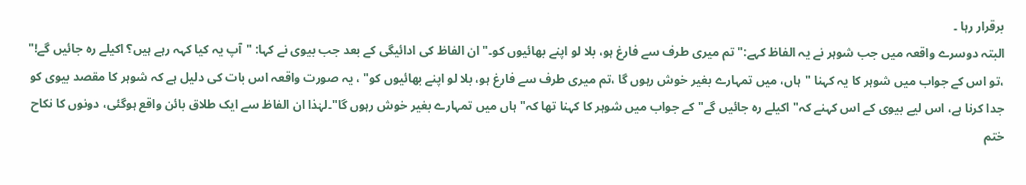برقرار رہا ۔
البتہ دوسرے واقعہ میں جب شوہر نے یہ الفاظ کہے:"تم میری طرف سے فارغ ہو، بلا لو اپنے بھائیوں کو۔"ان الفاظ کی ادائیگی کے بعد جب بیوی نے کہا: "آپ یہ کیا کہہ رہے ہیں؟ اکیلے رہ جائیں گے!" ،تو اس کے جواب میں شوہر کا یہ کہنا "ہاں، میں تمہارے بغیر خوش رہوں گا ،تم میری طرف سے فارغ ہو، بلا لو اپنے بھائیوں کو" ، یہ صورت واقعہ اس بات کی دلیل ہے کہ شوہر کا مقصد بیوی کو جدا کرنا ہے، اس لیے بیوی کے اس کہنے کہ" اکیلے رہ جائیں گے" کے جواب میں شوہر کا کہنا تھا کہ" ہاں میں تمہارے بغیر خوش رہوں گا"۔لہٰذا ان الفاظ سے ایک طلاق بائن واقع ہوگئی، دونوں کا نکاح ختم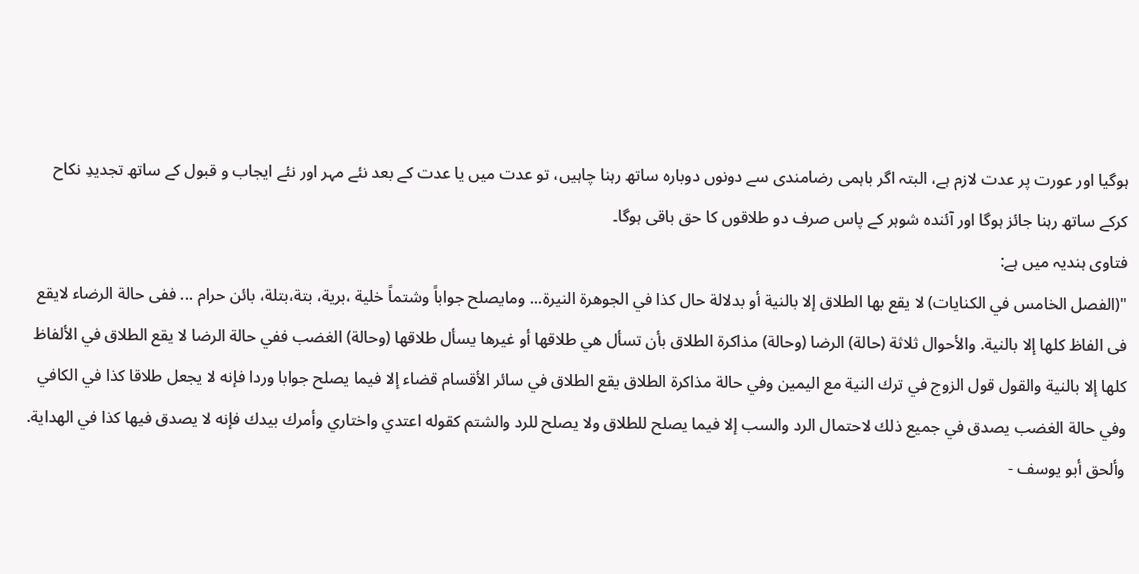ہوگیا اور عورت پر عدت لازم ہے، البتہ اگر باہمی رضامندی سے دونوں دوبارہ ساتھ رہنا چاہیں، تو عدت میں یا عدت کے بعد نئے مہر اور نئے ایجاب و قبول کے ساتھ تجدیدِ نکاح کرکے ساتھ رہنا جائز ہوگا اور آئندہ شوہر کے پاس صرف دو طلاقوں کا حق باقی ہوگا۔
فتاوی ہندیہ میں ہے:
"(الفصل الخامس في الكنايات) لا يقع بها الطلاق إلا بالنية أو بدلالة حال كذا في الجوهرة النيرة... ومایصلح جواباً وشتماً خلیة ،بریة، بتة،بتلة، بائن حرام ... ففی حالة الرضاء لایقع فی الفاظ كلها إلا بالنیة. والأحوال ثلاثة (حالة) الرضا (وحالة) مذاكرة الطلاق بأن تسأل هي طلاقها أو غيرها يسأل طلاقها (وحالة) الغضب ففي حالة الرضا لا يقع الطلاق في الألفاظ كلها إلا بالنية والقول قول الزوج في ترك النية مع اليمين وفي حالة مذاكرة الطلاق يقع الطلاق في سائر الأقسام قضاء إلا فيما يصلح جوابا وردا فإنه لا يجعل طلاقا كذا في الكافي وفي حالة الغضب يصدق في جميع ذلك لاحتمال الرد والسب إلا فيما يصلح للطلاق ولا يصلح للرد والشتم كقوله اعتدي واختاري وأمرك بيدك فإنه لا يصدق فيها كذا في الهداية. وألحق أبو يوسف -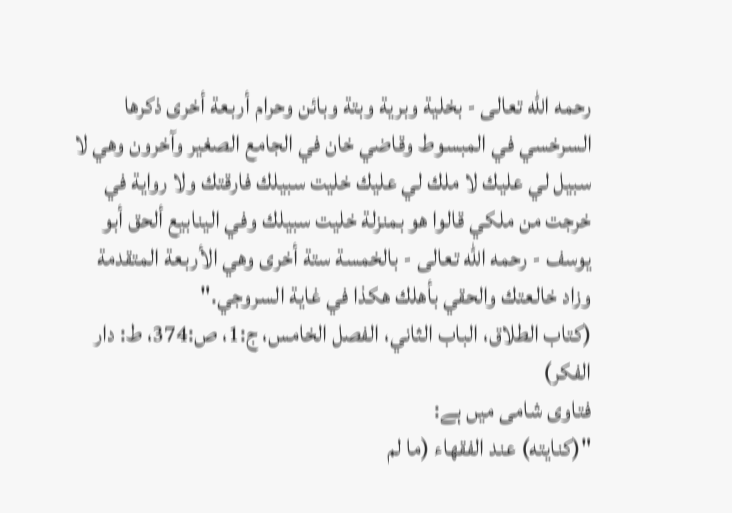رحمه الله تعالى - بخلية وبرية وبتة وبائن وحرام أربعة أخرى ذكرها السرخسي في المبسوط وقاضي خان في الجامع الصغير وآخرون وهي لا سبيل لي عليك لا ملك لي عليك خليت سبيلك فارقتك ولا رواية في خرجت من ملكي قالوا هو بمنزلة خليت سبيلك وفي الينابيع ألحق أبو يوسف - رحمه الله تعالى - بالخمسة ستة أخرى وهي الأربعة المتقدمة وزاد خالعتك والحقي بأهلك هكذا في غاية السروجي."
(كتاب الطلاق، الباب الثاني، الفصل الخامس، ج:1، ص:374، ط: دار الفكر)
فتاوی شامی میں ہے:
"(كنايته) عند الفقهاء (ما لم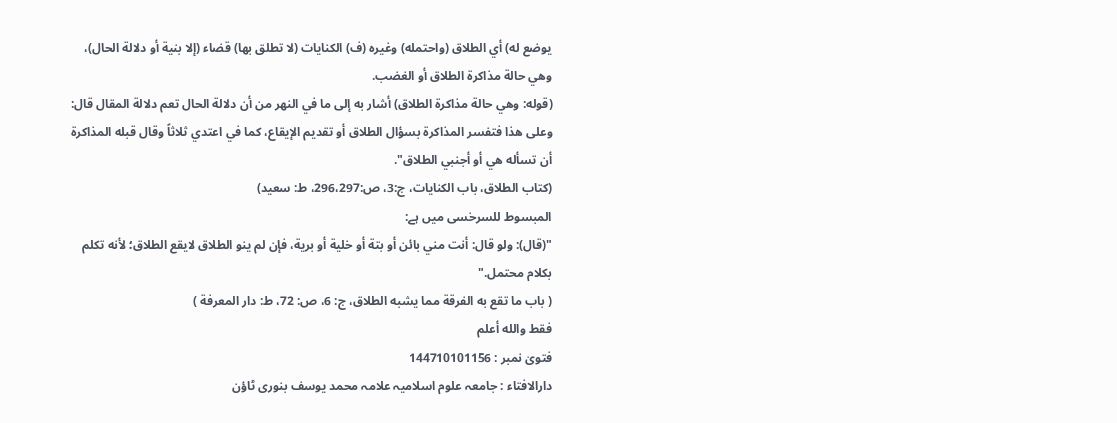يوضع له) أي الطلاق (واحتمله) وغيره (ف) الكنايات (لا تطلق بها) قضاء (إلا بنية أو دلالة الحال)، وهي حالة مذاكرة الطلاق أو الغضب.
(قوله: وهي حالة مذاكرة الطلاق) أشار به إلى ما في النهر من أن دلالة الحال تعم دلالة المقال قال: وعلى هذا فتفسر المذاكرة بسؤال الطلاق أو تقديم الإيقاع، كما في اعتدي ثلاثاً وقال قبله المذاكرة أن تسأله هي أو أجنبي الطلاق".
(كتاب الطلاق، باب الكنايات، ج:3، ص:296،297، ط: سعيد)
المبسوط للسرخسی میں ہے:
"(قال): ولو قال: أنت مني بائن أو بتة أو خلية أو برية، فإن لم ينو الطلاق لايقع الطلاق؛ لأنه تكلم بكلام محتمل."
( باب ما تقع به الفرقة مما يشبه الطلاق، ج: 6، ص: 72، ط: دار المعرفة )
فقط والله أعلم
فتویٰ نمبر : 144710101156
دارالافتاء : جامعہ علوم اسلامیہ علامہ محمد یوسف بنوری ٹاؤن